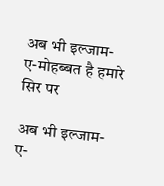अब भी इल्जाम-ए-मोहब्बत है हमारे सिर पर

अब भी इल्जाम-ए-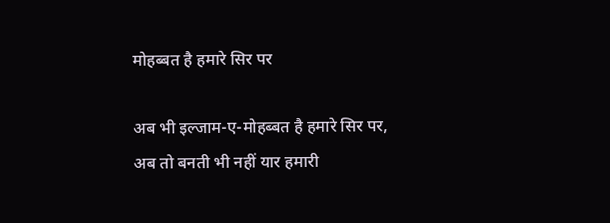मोहब्बत है हमारे सिर पर

अब भी इल्जाम-ए-मोहब्बत है हमारे सिर पर,
अब तो बनती भी नहीं यार हमारी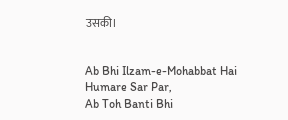उसकी।


Ab Bhi Ilzam-e-Mohabbat Hai Humare Sar Par,
Ab Toh Banti Bhi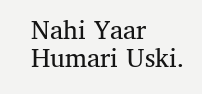Nahi Yaar Humari Uski.